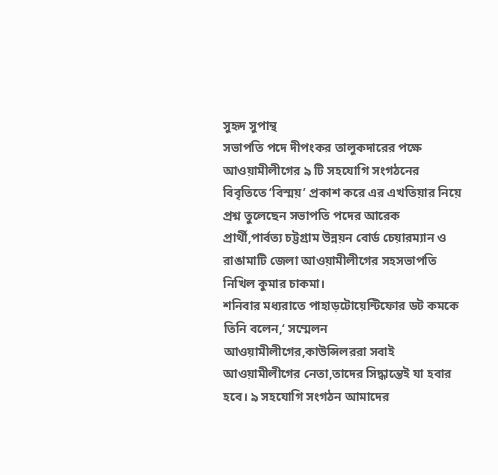সুহৃদ সুপান্থ
সভাপতি পদে দীপংকর তালুকদারের পক্ষে আওয়ামীলীগের ৯ টি সহযোগি সংগঠনের বিবৃতিতে ‘বিস্ময়’ প্রকাশ করে এর এখতিয়ার নিয়ে প্রশ্ন তুলেছেন সভাপতি পদের আরেক প্রার্থী,পার্বত্য চট্টগ্রাম উন্নয়ন বোর্ড চেয়ারম্যান ও রাঙামাটি জেলা আওয়ামীলীগের সহসভাপতি নিখিল কুমার চাকমা।
শনিবার মধ্যরাতে পাহাড়টোয়েন্টিফোর ডট কমকে তিনি বলেন,‘ সম্মেলন আওয়ামীলীগের,কাউন্সিলররা সবাই আওয়ামীলীগের নেতা,তাদের সিদ্ধান্তেই যা হবার হবে। ৯ সহযোগি সংগঠন আমাদের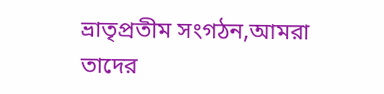ভ্রাতৃপ্রতীম সংগঠন,আমরা তাদের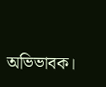অভিভাবক।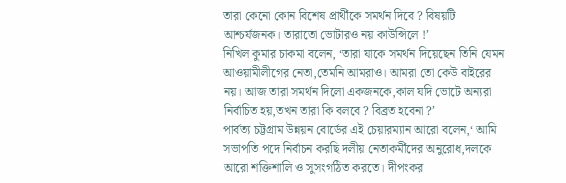তারা কেনো কোন বিশেষ প্রার্থীকে সমর্থন দিবে ? বিষয়টি আশ্চর্যজনক। তারাতো ভোটারও নয় কাউন্সিলে !’
নিখিল কুমার চাকমা বলেন, ‘তারা যাকে সমর্থন দিয়েছেন তিনি যেমন আওয়ামীলীগের নেতা,তেমনি আমরাও। আমরা তো কেউ বাইরের নয়। আজ তারা সমর্থন দিলো একজনকে,কাল যদি ভোটে অন্যরা নির্বাচিত হয়,তখন তারা কি বলবে ? বিব্রত হবেনা ?’
পার্বত্য চট্টগ্রাম উন্নয়ন বোর্ডের এই চেয়ারম্যান আরো বলেন,‘ আমি সভাপতি পদে নির্বাচন করছি দলীয় নেতাকর্মীদের অনুরোধ,দলকে আরো শক্তিশালি ও সুসংগঠিত করতে। দীপংকর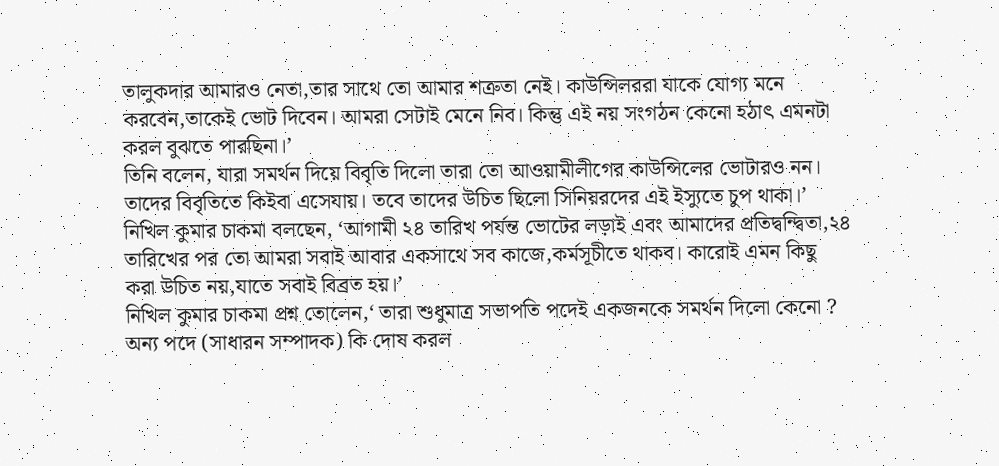তালুকদার আমারও নেতা,তার সাথে তো আমার শত্রুতা নেই। কাউন্সিলররা যাকে যোগ্য মনে করবেন,তাকেই ভোট দিবেন। আমরা সেটাই মেনে নিব। কিন্তু এই নয় সংগঠন কেনো হঠাৎ এমনটা করল বুঝতে পারছিনা।’
তিনি বলেন, যারা সমর্থন দিয়ে বিবৃতি দিলো তারা তো আওয়ামীলীগের কাউন্সিলের ভোটারও নন। তাদের বিবৃতিতে কিইবা এসেযায়। তবে তাদের উচিত ছিলো সিনিয়রদের এই ইস্যুতে চুপ থাকা।’
নিখিল কুমার চাকমা বলছেন, ‘আগামী ২৪ তারিখ পর্যন্ত ভোটের লড়াই এবং আমাদের প্রতিদ্বন্দ্বিতা,২৪ তারিখের পর তো আমরা সবাই আবার একসাথে সব কাজে,কর্মসূচীতে থাকব। কারোই এমন কিছু করা উচিত নয়,যাতে সবাই বিব্রত হয়।’
নিখিল কুমার চাকমা প্রশ্ন তোলেন,‘ তারা শুধুমাত্র সভাপতি পদেই একজনকে সমর্থন দিলো কেনো ? অন্য পদে (সাধারন সম্পাদক) কি দোষ করল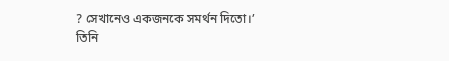? সেখানেও একজনকে সমর্থন দিতো।’
তিনি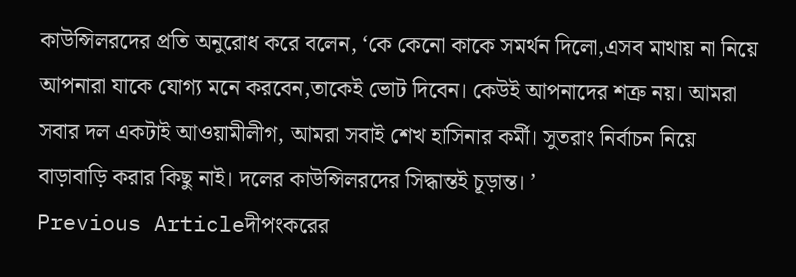কাউন্সিলরদের প্রতি অনুরোধ করে বলেন, ‘কে কেনো কাকে সমর্থন দিলো,এসব মাথায় না নিয়ে আপনারা যাকে যোগ্য মনে করবেন,তাকেই ভোট দিবেন। কেউই আপনাদের শত্রু নয়। আমরা সবার দল একটাই আওয়ামীলীগ, আমরা সবাই শেখ হাসিনার কর্মী। সুতরাং নির্বাচন নিয়ে বাড়াবাড়ি করার কিছু নাই। দলের কাউন্সিলরদের সিদ্ধান্তই চূড়ান্ত। ’
Previous Articleদীপংকরের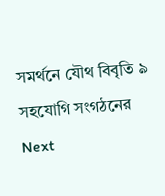সমর্থনে যৌথ বিবৃতি ৯ সহযোগি সংগঠনের
Next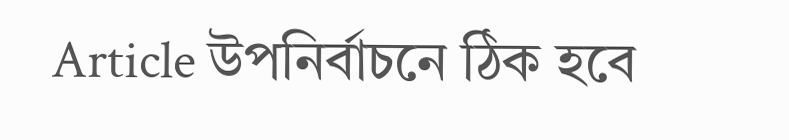Article উপনির্বাচনে ঠিক হবে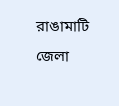রাঙামাটি জেলা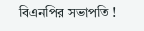বিএনপির সভাপতি !